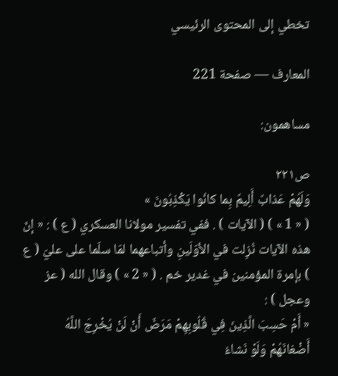تخطي إلى المحتوى الرئيسي

المعارف — صفحة 221

مساهمون:

ص٢٢١
وَلَهُمْ عَذابٌ أَلِيمٌ بِما كانُوا يَكْذِبُونَ »
( « 1 » ) ( الآيات ) . ففي تفسير مولانا العسكري ( ع ) : « إنّ هذه الآيات نُزِلت في الأوّلَينِ وأتباعهما لمّا سلّما على عليّ ( ع ) بإمرة المؤمنين في غدير خم . ( « 2 » ) وقال الله ( عز وعجل ) :
« أَمْ حَسِبَ الَّذِينَ فِي قُلُوبِهِمْ مَرَضٌ أَنْ لَنْ يُخْرِجَ اللَّهُ أَضْغانَهُمْ وَلَوْ نَشاءُ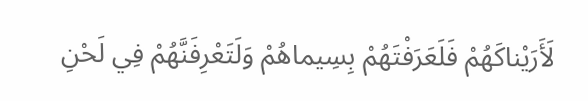لَأَرَيْناكَهُمْ فَلَعَرَفْتَهُمْ بِسِيماهُمْ وَلَتَعْرِفَنَّهُمْ فِي لَحْنِ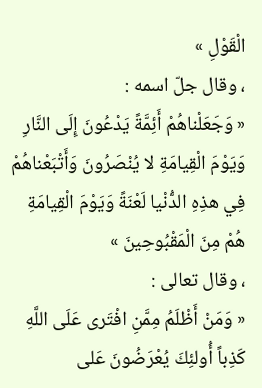الْقَوْلِ »
، وقال جلّ اسمه :
« وَجَعَلْناهُمْ أَئِمَّةً يَدْعُونَ إِلَى النَّارِ وَيَوْمَ الْقِيامَةِ لا يُنْصَرُونَ وَأَتْبَعْناهُمْ فِي هذِهِ الدُّنْيا لَعْنَةً وَيَوْمَ الْقِيامَةِ هُمْ مِنَ الْمَقْبُوحِينَ »
، وقال تعالى :
« وَمَنْ أَظْلَمُ مِمَّنِ افْتَرى عَلَى اللَّهِ كَذِباً أُولئِكَ يُعْرَضُونَ عَلى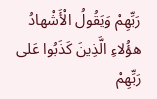رَبِّهِمْ وَيَقُولُ الْأَشْهادُ هؤُلاءِ الَّذِينَ كَذَبُوا عَلى رَبِّهِمْ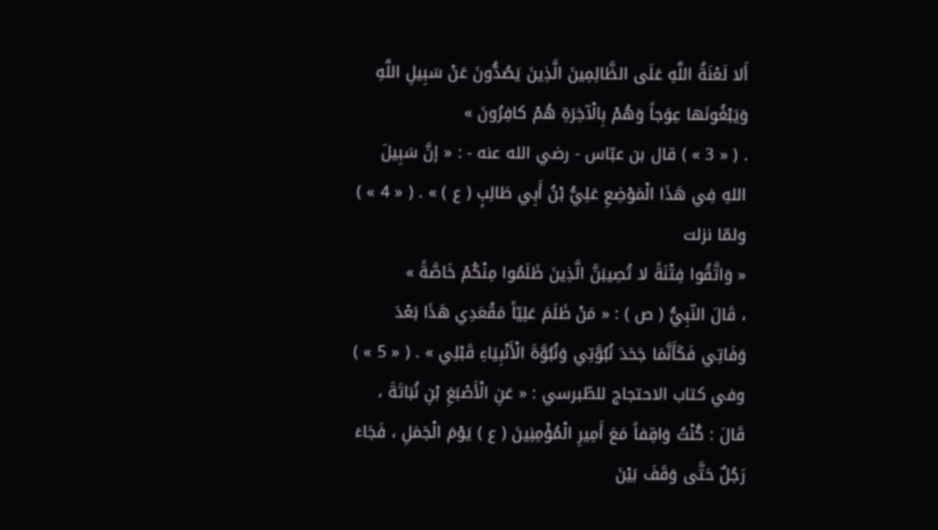أَلا لَعْنَةُ اللَّهِ عَلَى الظَّالِمِينَ الَّذِينَ يَصُدُّونَ عَنْ سَبِيلِ اللَّهِ وَيَبْغُونَها عِوَجاً وَهُمْ بِالْآخِرَةِ هُمْ كافِرُونَ »
. ( « 3 » ) قال بن عبّاس - رضي الله عنه - : « إنَّ سَبِيلَ اللهِ فِي هَذَا الْمَوْضِعِ عَلِيُّ بْنُ أَبِي طَالِبٍ ( ع ) » . ( « 4 » ) ولمّا نزلت
« وَاتَّقُوا فِتْنَةً لا تُصِيبَنَّ الَّذِينَ ظَلَمُوا مِنْكُمْ خَاصَّةً »
، قَالَ النّبِيُّ ( ص ) : « مَنْ ظَلَمَ عَلِيّاً مَقْعَدِي هَذَا بَعْدَ وَفَاتِي فَكَأَنَّمَا جَحَدَ نُبُوَّتِي وَنُبُوَّةَ الْأَنْبِيَاءِ قَبْلِي » . ( « 5 » ) وفي كتاب الاحتجاج للطّبرسي : « عَنِ الْأَصْبَغِ بْنِ نُبَاتَةَ ، قَالَ : كُنْتُ وَاقِفاً مَعَ أَمِيرِ الْمُؤْمِنِينَ ( ع ) يَوْمَ الْجَمَلِ ، فَجَاءَ رَجُلٌ حَتَّى وَقَفَ بَيْنَ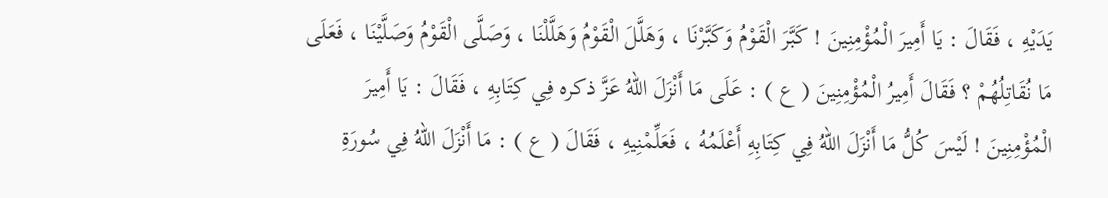يَدَيْهِ ، فَقَالَ : يَا أَمِيرَ الْمُؤْمِنِينَ ! كَبَّرَ الْقَوْمُ وَكَبَّرْنَا ، وَهَلَّلَ الْقَوْمُ وَهَلَّلْنَا ، وَصَلَّى الْقَوْمُ وَصَلَّيْنَا ، فَعَلَى مَا نُقَاتِلُهُمْ ؟ فَقَالَ أَمِيرُ الْمُؤْمِنِينَ ( ع ) : عَلَى مَا أَنْزَلَ اللهُ عَزَّ ذكره فِي كِتَابِهِ ، فَقَالَ : يَا أَمِيرَ الْمُؤْمِنِينَ ! لَيْسَ كُلُّ مَا أَنْزَلَ اللهُ فِي كِتَابِهِ أَعْلَمُهُ ، فَعَلِّمْنِيهِ ، فَقَالَ ( ع ) : مَا أَنْزَلَ اللهُ فِي سُورَةِ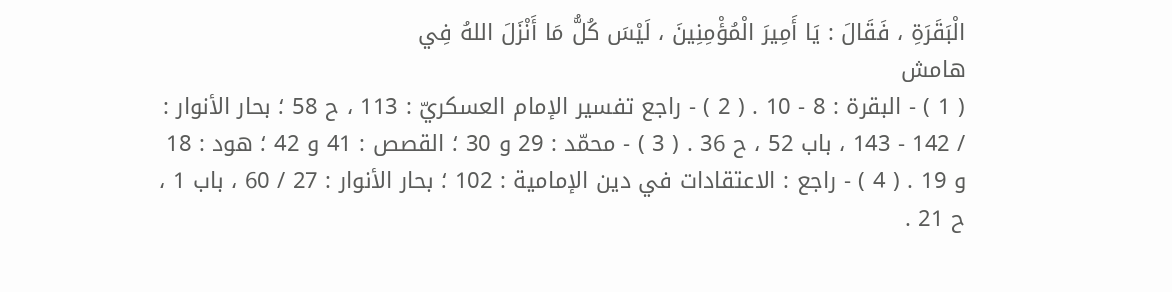الْبَقَرَةِ ، فَقَالَ : يَا أَمِيرَ الْمُؤْمِنِينَ ، لَيْسَ كُلُّ مَا أَنْزَلَ اللهُ فِي
هامش
( 1 ) - البقرة : 8 - 10 . ( 2 ) - راجع تفسير الإمام العسكريّ : 113 ، ح 58 ؛ بحار الأنوار : / 142 - 143 ، باب 52 ، ح 36 . ( 3 ) - محمّد : 29 و 30 ؛ القصص : 41 و 42 ؛ هود : 18 و 19 . ( 4 ) - راجع : الاعتقادات في دين الإمامية : 102 ؛ بحار الأنوار : 27 / 60 ، باب 1 ، ح 21 .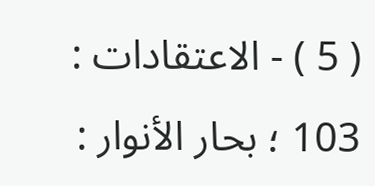( 5 ) - الاعتقادات : 103 ؛ بحار الأنوار :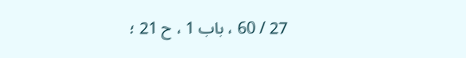27 / 60 ، باب 1 ، ح 21 ؛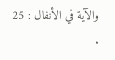والآية في الأنفال : 25 .